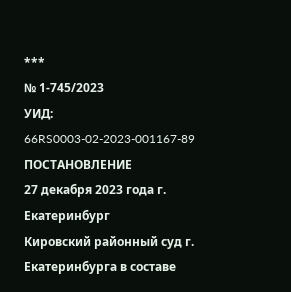***
№ 1-745/2023
УИД: 66RS0003-02-2023-001167-89
ПОСТАНОВЛЕНИЕ
27 декабря 2023 года г. Екатеринбург
Кировский районный суд г. Екатеринбурга в составе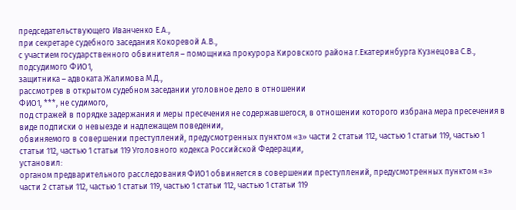председательствующего Иванченко Е.А.,
при секретаре судебного заседания Кокоревой А.В.,
с участием государственного обвинителя – помощника прокурора Кировского района г.Екатеринбурга Кузнецова С.В.,
подсудимого ФИО1,
защитника – адвоката Жалимова М.Д.,
рассмотрев в открытом судебном заседании уголовное дело в отношении
ФИО1, ***, не судимого,
под стражей в порядке задержания и меры пресечения не содержавшегося, в отношении которого избрана мера пресечения в виде подписки о невыезде и надлежащем поведении,
обвиняемого в совершении преступлений, предусмотренных пунктом «з» части 2 статьи 112, частью 1 статьи 119, частью 1 статьи 112, частью 1 статьи 119 Уголовного кодекса Российской Федерации,
установил:
органом предварительного расследования ФИО1 обвиняется в совершении преступлений, предусмотренных пунктом «з» части 2 статьи 112, частью 1 статьи 119, частью 1 статьи 112, частью 1 статьи 119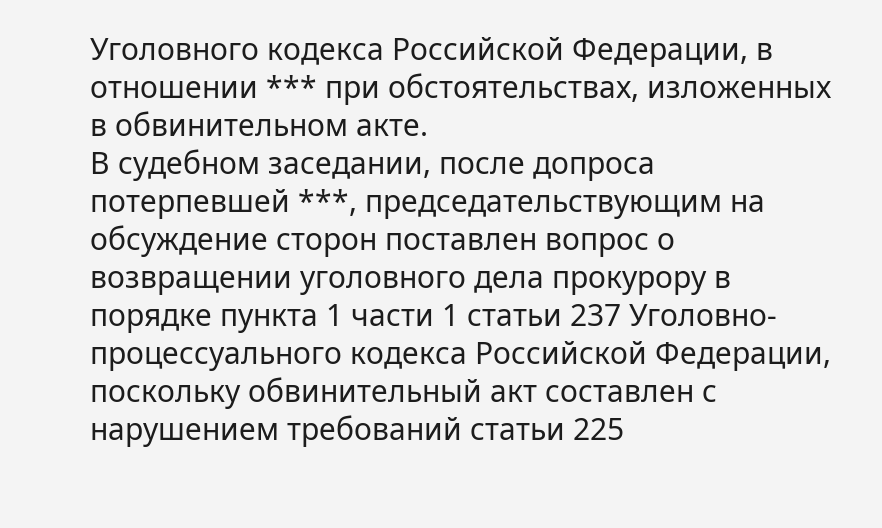Уголовного кодекса Российской Федерации, в отношении *** при обстоятельствах, изложенных в обвинительном акте.
В судебном заседании, после допроса потерпевшей ***, председательствующим на обсуждение сторон поставлен вопрос о возвращении уголовного дела прокурору в порядке пункта 1 части 1 статьи 237 Уголовно-процессуального кодекса Российской Федерации, поскольку обвинительный акт составлен с нарушением требований статьи 225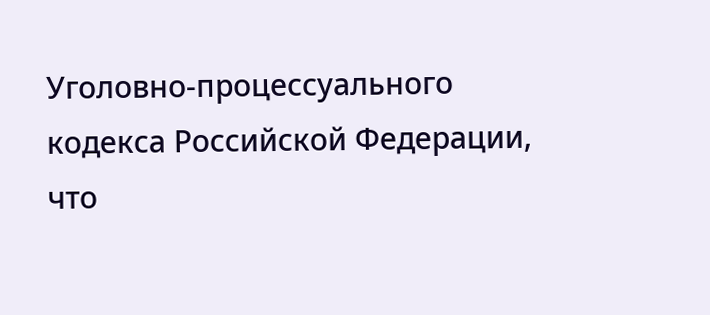Уголовно-процессуального кодекса Российской Федерации, что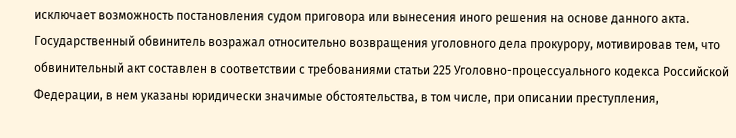исключает возможность постановления судом приговора или вынесения иного решения на основе данного акта.
Государственный обвинитель возражал относительно возвращения уголовного дела прокурору, мотивировав тем, что обвинительный акт составлен в соответствии с требованиями статьи 225 Уголовно-процессуального кодекса Российской Федерации, в нем указаны юридически значимые обстоятельства, в том числе, при описании преступления,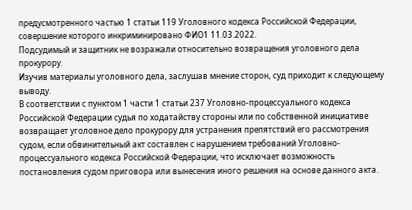предусмотренного частью 1 статьи 119 Уголовного кодекса Российской Федерации, совершение которого инкриминировано ФИО1 11.03.2022.
Подсудимый и защитник не возражали относительно возвращения уголовного дела прокурору.
Изучив материалы уголовного дела, заслушав мнение сторон, суд приходит к следующему выводу.
В соответствии с пунктом 1 части 1 статьи 237 Уголовно-процессуального кодекса Российской Федерации судья по ходатайству стороны или по собственной инициативе возвращает уголовное дело прокурору для устранения препятствий его рассмотрения судом, если обвинительный акт составлен с нарушением требований Уголовно-процессуального кодекса Российской Федерации, что исключает возможность постановления судом приговора или вынесения иного решения на основе данного акта.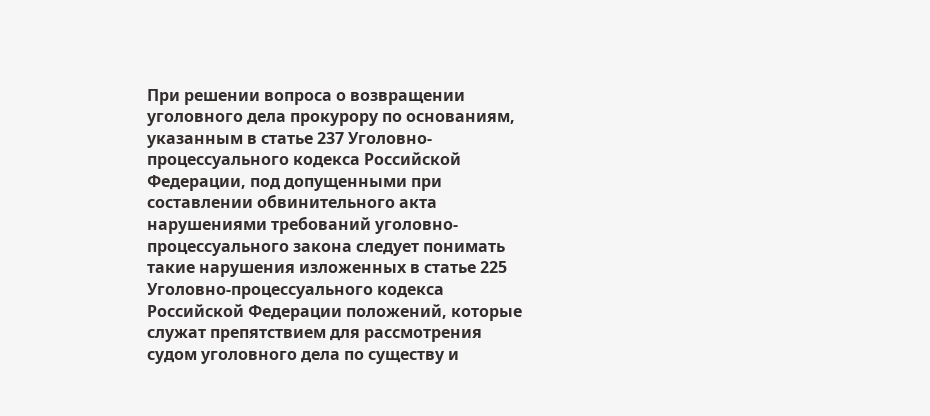При решении вопроса о возвращении уголовного дела прокурору по основаниям, указанным в статье 237 Уголовно-процессуального кодекса Российской Федерации, под допущенными при составлении обвинительного акта нарушениями требований уголовно-процессуального закона следует понимать такие нарушения изложенных в статье 225 Уголовно-процессуального кодекса Российской Федерации положений, которые служат препятствием для рассмотрения судом уголовного дела по существу и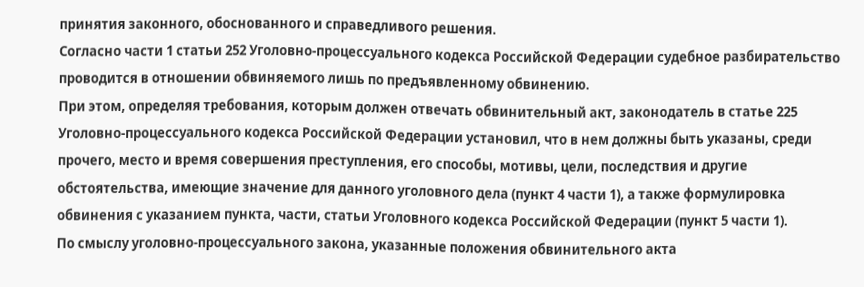принятия законного, обоснованного и справедливого решения.
Согласно части 1 статьи 252 Уголовно-процессуального кодекса Российской Федерации судебное разбирательство проводится в отношении обвиняемого лишь по предъявленному обвинению.
При этом, определяя требования, которым должен отвечать обвинительный акт, законодатель в статье 225 Уголовно-процессуального кодекса Российской Федерации установил, что в нем должны быть указаны, среди прочего, место и время совершения преступления, его способы, мотивы, цели, последствия и другие обстоятельства, имеющие значение для данного уголовного дела (пункт 4 части 1), а также формулировка обвинения с указанием пункта, части, статьи Уголовного кодекса Российской Федерации (пункт 5 части 1).
По смыслу уголовно-процессуального закона, указанные положения обвинительного акта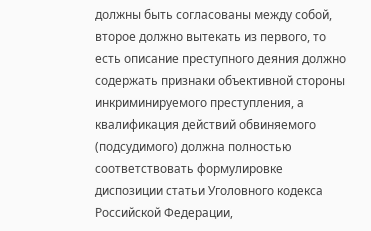должны быть согласованы между собой, второе должно вытекать из первого, то есть описание преступного деяния должно содержать признаки объективной стороны инкриминируемого преступления, а квалификация действий обвиняемого (подсудимого) должна полностью соответствовать формулировке диспозиции статьи Уголовного кодекса Российской Федерации,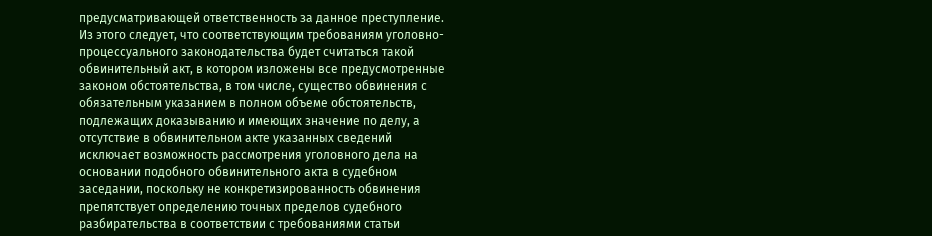предусматривающей ответственность за данное преступление.
Из этого следует, что соответствующим требованиям уголовно-процессуального законодательства будет считаться такой обвинительный акт, в котором изложены все предусмотренные законом обстоятельства, в том числе, существо обвинения с обязательным указанием в полном объеме обстоятельств, подлежащих доказыванию и имеющих значение по делу, а отсутствие в обвинительном акте указанных сведений исключает возможность рассмотрения уголовного дела на основании подобного обвинительного акта в судебном заседании, поскольку не конкретизированность обвинения препятствует определению точных пределов судебного разбирательства в соответствии с требованиями статьи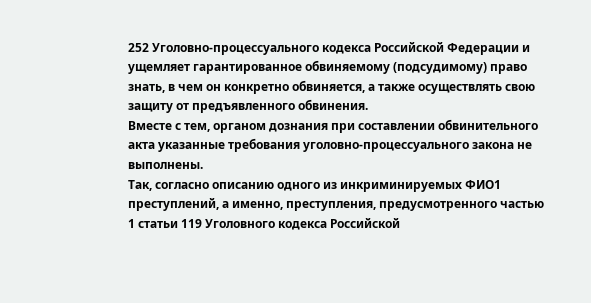252 Уголовно-процессуального кодекса Российской Федерации и ущемляет гарантированное обвиняемому (подсудимому) право знать, в чем он конкретно обвиняется, а также осуществлять свою защиту от предъявленного обвинения.
Вместе с тем, органом дознания при составлении обвинительного акта указанные требования уголовно-процессуального закона не выполнены.
Так, согласно описанию одного из инкриминируемых ФИО1 преступлений, а именно, преступления, предусмотренного частью 1 статьи 119 Уголовного кодекса Российской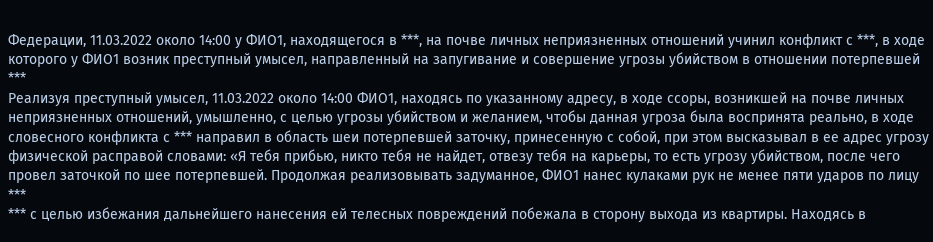Федерации, 11.03.2022 около 14:00 у ФИО1, находящегося в ***, на почве личных неприязненных отношений учинил конфликт с ***, в ходе которого у ФИО1 возник преступный умысел, направленный на запугивание и совершение угрозы убийством в отношении потерпевшей ***
Реализуя преступный умысел, 11.03.2022 около 14:00 ФИО1, находясь по указанному адресу, в ходе ссоры, возникшей на почве личных неприязненных отношений, умышленно, с целью угрозы убийством и желанием, чтобы данная угроза была воспринята реально, в ходе словесного конфликта с *** направил в область шеи потерпевшей заточку, принесенную с собой, при этом высказывал в ее адрес угрозу физической расправой словами: «Я тебя прибью, никто тебя не найдет, отвезу тебя на карьеры, то есть угрозу убийством, после чего провел заточкой по шее потерпевшей. Продолжая реализовывать задуманное, ФИО1 нанес кулаками рук не менее пяти ударов по лицу ***
*** с целью избежания дальнейшего нанесения ей телесных повреждений побежала в сторону выхода из квартиры. Находясь в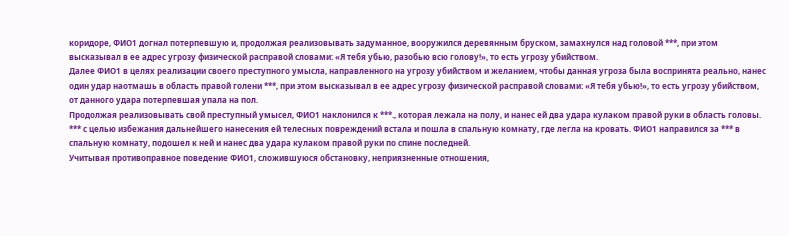коридоре, ФИО1 догнал потерпевшую и, продолжая реализовывать задуманное, вооружился деревянным бруском, замахнулся над головой ***, при этом высказывал в ее адрес угрозу физической расправой словами: «Я тебя убью, разобью всю голову!», то есть угрозу убийством.
Далее ФИО1 в целях реализации своего преступного умысла, направленного на угрозу убийством и желанием, чтобы данная угроза была воспринята реально, нанес один удар наотмашь в область правой голени ***, при этом высказывал в ее адрес угрозу физической расправой словами: «Я тебя убью!», то есть угрозу убийством, от данного удара потерпевшая упала на пол.
Продолжая реализовывать свой преступный умысел, ФИО1 наклонился к ***., которая лежала на полу, и нанес ей два удара кулаком правой руки в область головы. *** с целью избежания дальнейшего нанесения ей телесных повреждений встала и пошла в спальную комнату, где легла на кровать. ФИО1 направился за *** в спальную комнату, подошел к ней и нанес два удара кулаком правой руки по спине последней.
Учитывая противоправное поведение ФИО1, сложившуюся обстановку, неприязненные отношения,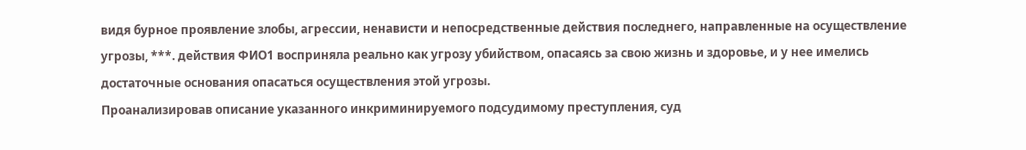видя бурное проявление злобы, агрессии, ненависти и непосредственные действия последнего, направленные на осуществление угрозы, ***. действия ФИО1 восприняла реально как угрозу убийством, опасаясь за свою жизнь и здоровье, и у нее имелись достаточные основания опасаться осуществления этой угрозы.
Проанализировав описание указанного инкриминируемого подсудимому преступления, суд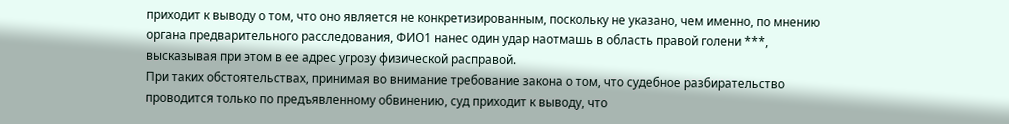приходит к выводу о том, что оно является не конкретизированным, поскольку не указано, чем именно, по мнению органа предварительного расследования, ФИО1 нанес один удар наотмашь в область правой голени ***, высказывая при этом в ее адрес угрозу физической расправой.
При таких обстоятельствах, принимая во внимание требование закона о том, что судебное разбирательство проводится только по предъявленному обвинению, суд приходит к выводу, что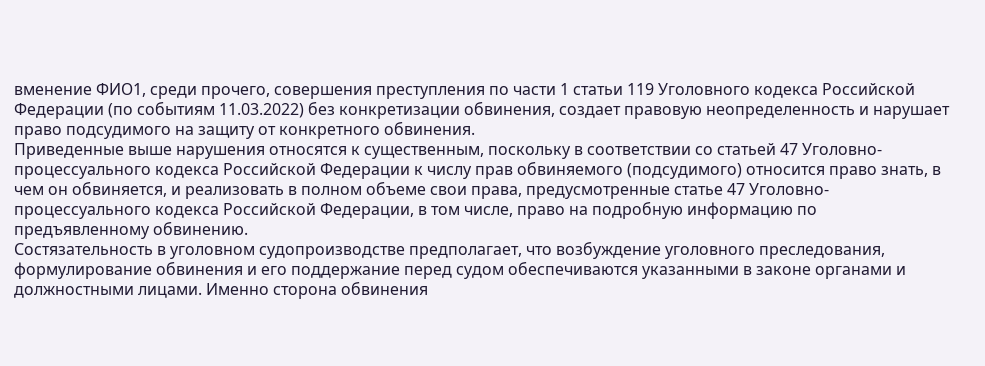вменение ФИО1, среди прочего, совершения преступления по части 1 статьи 119 Уголовного кодекса Российской Федерации (по событиям 11.03.2022) без конкретизации обвинения, создает правовую неопределенность и нарушает право подсудимого на защиту от конкретного обвинения.
Приведенные выше нарушения относятся к существенным, поскольку в соответствии со статьей 47 Уголовно-процессуального кодекса Российской Федерации к числу прав обвиняемого (подсудимого) относится право знать, в чем он обвиняется, и реализовать в полном объеме свои права, предусмотренные статье 47 Уголовно-процессуального кодекса Российской Федерации, в том числе, право на подробную информацию по предъявленному обвинению.
Состязательность в уголовном судопроизводстве предполагает, что возбуждение уголовного преследования, формулирование обвинения и его поддержание перед судом обеспечиваются указанными в законе органами и должностными лицами. Именно сторона обвинения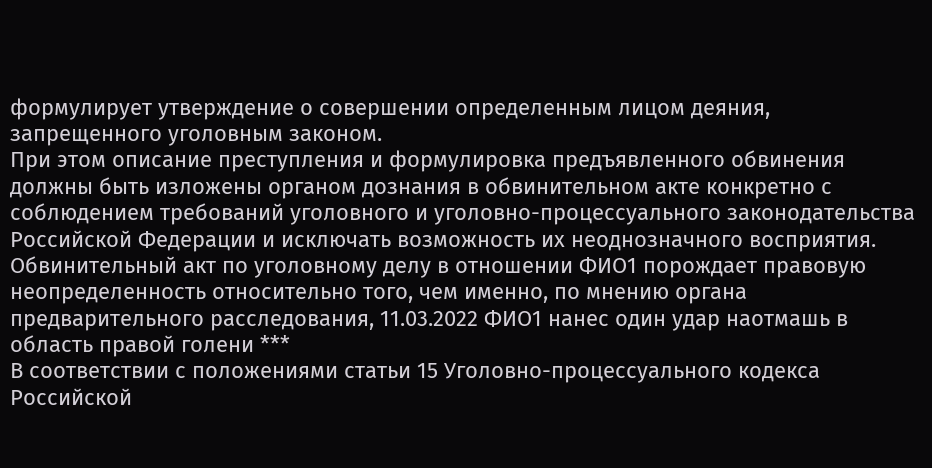формулирует утверждение о совершении определенным лицом деяния, запрещенного уголовным законом.
При этом описание преступления и формулировка предъявленного обвинения должны быть изложены органом дознания в обвинительном акте конкретно с соблюдением требований уголовного и уголовно-процессуального законодательства Российской Федерации и исключать возможность их неоднозначного восприятия.
Обвинительный акт по уголовному делу в отношении ФИО1 порождает правовую неопределенность относительно того, чем именно, по мнению органа предварительного расследования, 11.03.2022 ФИО1 нанес один удар наотмашь в область правой голени ***
В соответствии с положениями статьи 15 Уголовно-процессуального кодекса Российской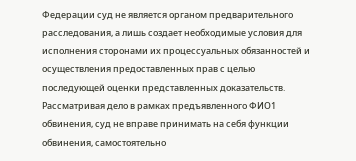Федерации суд не является органом предварительного расследования, а лишь создает необходимые условия для исполнения сторонами их процессуальных обязанностей и осуществления предоставленных прав с целью последующей оценки представленных доказательств.
Рассматривая дело в рамках предъявленного ФИО1 обвинения, суд не вправе принимать на себя функции обвинения, самостоятельно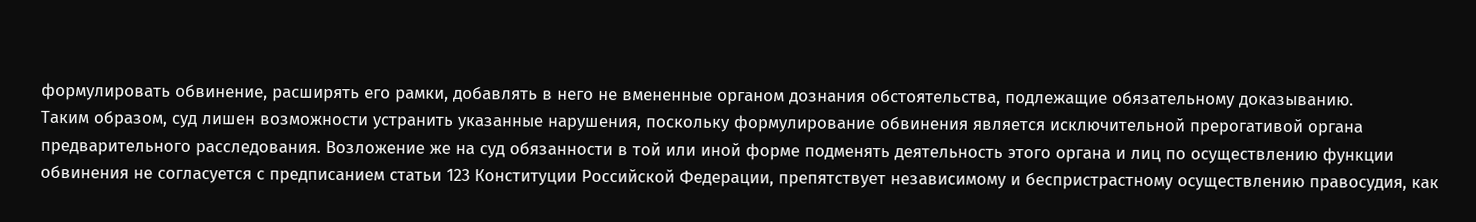формулировать обвинение, расширять его рамки, добавлять в него не вмененные органом дознания обстоятельства, подлежащие обязательному доказыванию.
Таким образом, суд лишен возможности устранить указанные нарушения, поскольку формулирование обвинения является исключительной прерогативой органа предварительного расследования. Возложение же на суд обязанности в той или иной форме подменять деятельность этого органа и лиц по осуществлению функции обвинения не согласуется с предписанием статьи 123 Конституции Российской Федерации, препятствует независимому и беспристрастному осуществлению правосудия, как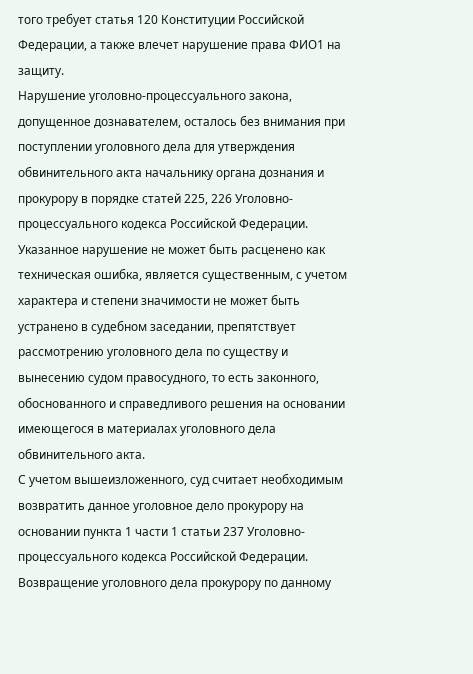того требует статья 120 Конституции Российской Федерации, а также влечет нарушение права ФИО1 на защиту.
Нарушение уголовно-процессуального закона, допущенное дознавателем, осталось без внимания при поступлении уголовного дела для утверждения обвинительного акта начальнику органа дознания и прокурору в порядке статей 225, 226 Уголовно-процессуального кодекса Российской Федерации.
Указанное нарушение не может быть расценено как техническая ошибка, является существенным, с учетом характера и степени значимости не может быть устранено в судебном заседании, препятствует рассмотрению уголовного дела по существу и вынесению судом правосудного, то есть законного, обоснованного и справедливого решения на основании имеющегося в материалах уголовного дела обвинительного акта.
С учетом вышеизложенного, суд считает необходимым возвратить данное уголовное дело прокурору на основании пункта 1 части 1 статьи 237 Уголовно-процессуального кодекса Российской Федерации. Возвращение уголовного дела прокурору по данному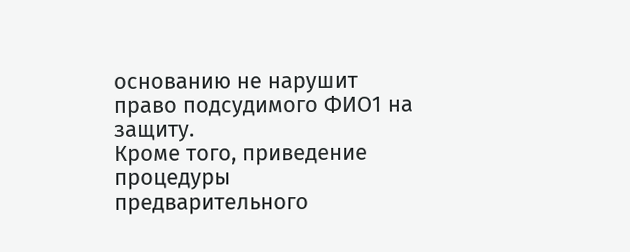основанию не нарушит право подсудимого ФИО1 на защиту.
Кроме того, приведение процедуры предварительного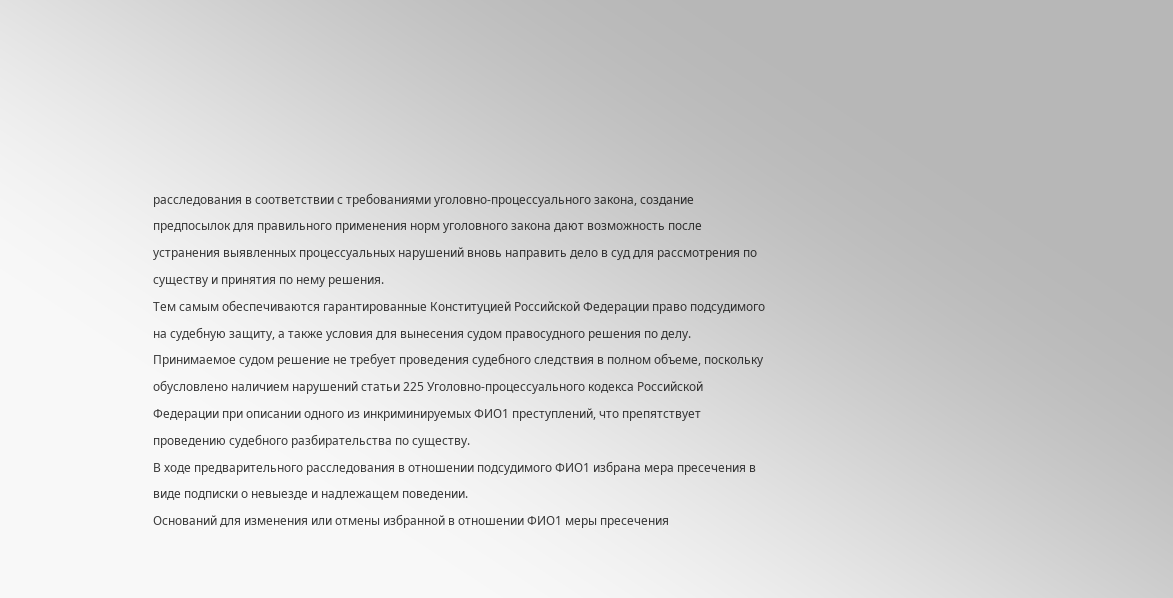расследования в соответствии с требованиями уголовно-процессуального закона, создание предпосылок для правильного применения норм уголовного закона дают возможность после устранения выявленных процессуальных нарушений вновь направить дело в суд для рассмотрения по существу и принятия по нему решения.
Тем самым обеспечиваются гарантированные Конституцией Российской Федерации право подсудимого на судебную защиту, а также условия для вынесения судом правосудного решения по делу.
Принимаемое судом решение не требует проведения судебного следствия в полном объеме, поскольку обусловлено наличием нарушений статьи 225 Уголовно-процессуального кодекса Российской Федерации при описании одного из инкриминируемых ФИО1 преступлений, что препятствует проведению судебного разбирательства по существу.
В ходе предварительного расследования в отношении подсудимого ФИО1 избрана мера пресечения в виде подписки о невыезде и надлежащем поведении.
Оснований для изменения или отмены избранной в отношении ФИО1 меры пресечения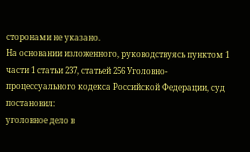сторонами не указано.
На основании изложенного, руководствуясь пунктом 1 части 1 статьи 237, статьей 256 Уголовно-процессуального кодекса Российской Федерации, суд
постановил:
уголовное дело в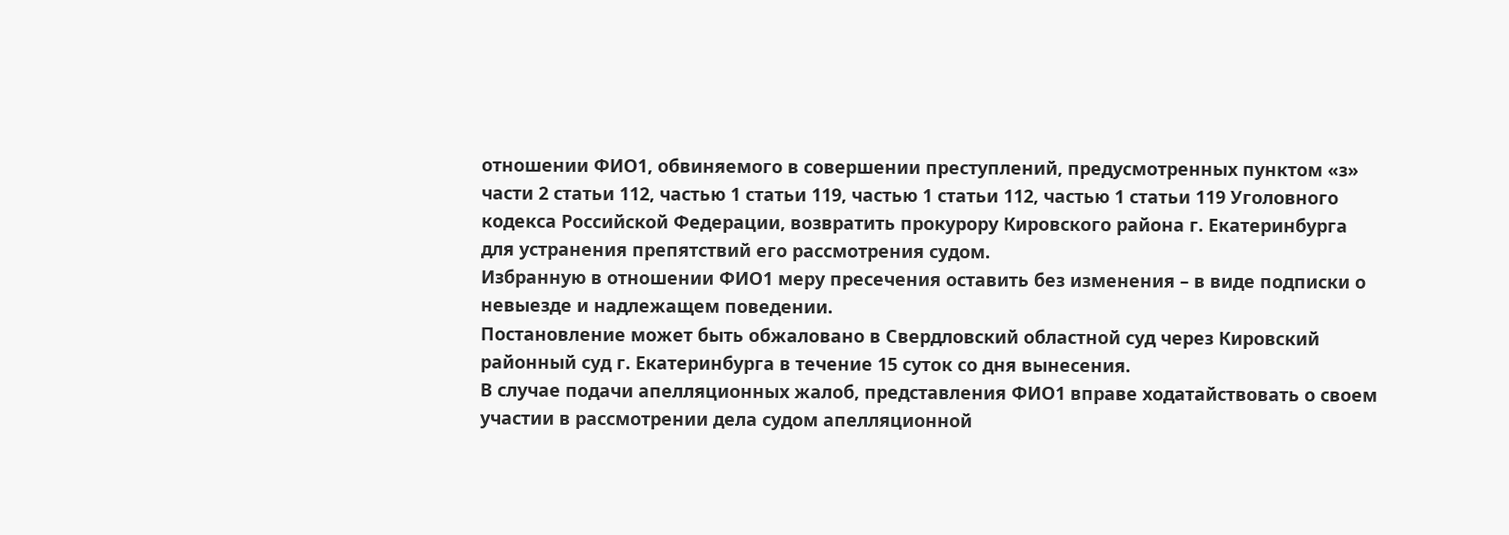отношении ФИО1, обвиняемого в совершении преступлений, предусмотренных пунктом «з» части 2 статьи 112, частью 1 статьи 119, частью 1 статьи 112, частью 1 статьи 119 Уголовного кодекса Российской Федерации, возвратить прокурору Кировского района г. Екатеринбурга для устранения препятствий его рассмотрения судом.
Избранную в отношении ФИО1 меру пресечения оставить без изменения – в виде подписки о невыезде и надлежащем поведении.
Постановление может быть обжаловано в Свердловский областной суд через Кировский районный суд г. Екатеринбурга в течение 15 суток со дня вынесения.
В случае подачи апелляционных жалоб, представления ФИО1 вправе ходатайствовать о своем участии в рассмотрении дела судом апелляционной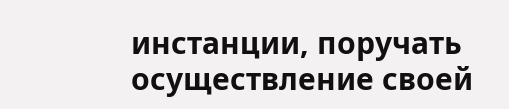инстанции, поручать осуществление своей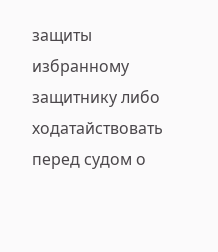защиты избранному защитнику либо ходатайствовать перед судом о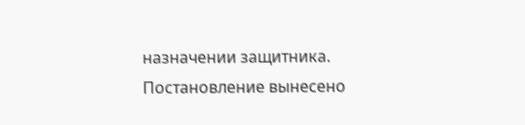назначении защитника.
Постановление вынесено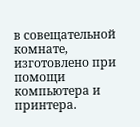в совещательной комнате, изготовлено при помощи компьютера и принтера.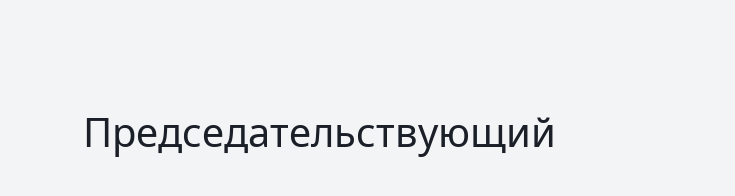Председательствующий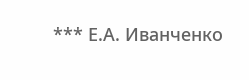*** Е.А. Иванченко